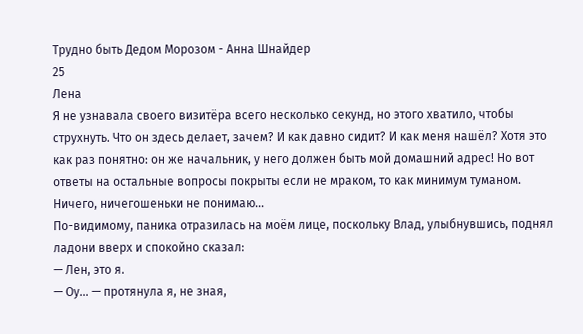Трудно быть Дедом Морозом - Анна Шнайдер
25
Лена
Я не узнавала своего визитёра всего несколько секунд, но этого хватило, чтобы струхнуть. Что он здесь делает, зачем? И как давно сидит? И как меня нашёл? Хотя это как раз понятно: он же начальник, у него должен быть мой домашний адрес! Но вот ответы на остальные вопросы покрыты если не мраком, то как минимум туманом.
Ничего, ничегошеньки не понимаю…
По-видимому, паника отразилась на моём лице, поскольку Влад, улыбнувшись, поднял ладони вверх и спокойно сказал:
— Лен, это я.
— Оу… — протянула я, не зная,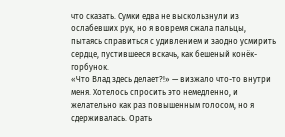что сказать. Сумки едва не выскользнули из ослабевших рук, но я вовремя сжала пальцы, пытаясь справиться с удивлением и заодно усмирить сердце, пустившееся вскачь, как бешеный конёк-горбунок.
«Что Влад здесь делает?!» — визжало что-то внутри меня. Хотелось спросить это немедленно, и желательно как раз повышенным голосом, но я сдерживалась. Орать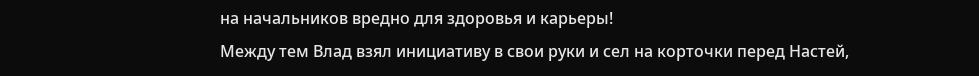на начальников вредно для здоровья и карьеры!
Между тем Влад взял инициативу в свои руки и сел на корточки перед Настей,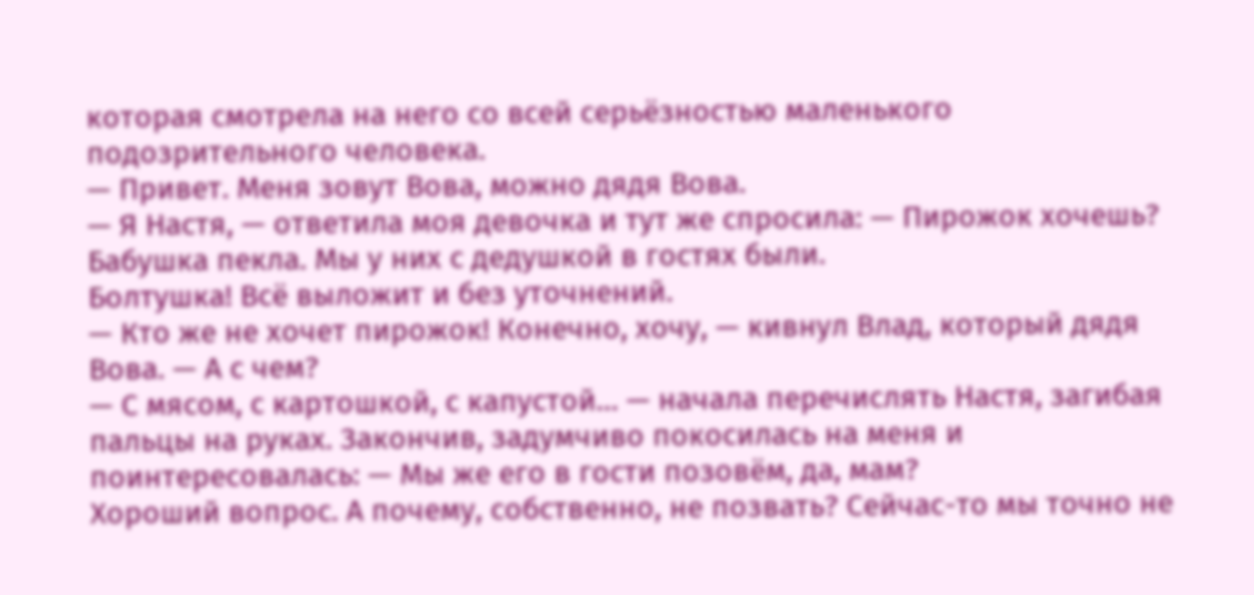которая смотрела на него со всей серьёзностью маленького подозрительного человека.
— Привет. Меня зовут Вова, можно дядя Вова.
— Я Настя, — ответила моя девочка и тут же спросила: — Пирожок хочешь? Бабушка пекла. Мы у них с дедушкой в гостях были.
Болтушка! Всё выложит и без уточнений.
— Кто же не хочет пирожок! Конечно, хочу, — кивнул Влад, который дядя Вова. — А с чем?
— С мясом, с картошкой, с капустой… — начала перечислять Настя, загибая пальцы на руках. Закончив, задумчиво покосилась на меня и поинтересовалась: — Мы же его в гости позовём, да, мам?
Хороший вопрос. А почему, собственно, не позвать? Сейчас-то мы точно не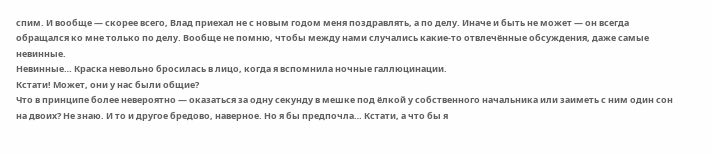спим. И вообще — скорее всего, Влад приехал не с новым годом меня поздравлять, а по делу. Иначе и быть не может — он всегда обращался ко мне только по делу. Вообще не помню, чтобы между нами случались какие-то отвлечённые обсуждения, даже самые невинные.
Невинные… Краска невольно бросилась в лицо, когда я вспомнила ночные галлюцинации.
Кстати! Может, они у нас были общие?
Что в принципе более невероятно — оказаться за одну секунду в мешке под ёлкой у собственного начальника или заиметь с ним один сон на двоих? Не знаю. И то и другое бредово, наверное. Но я бы предпочла… Кстати, а что бы я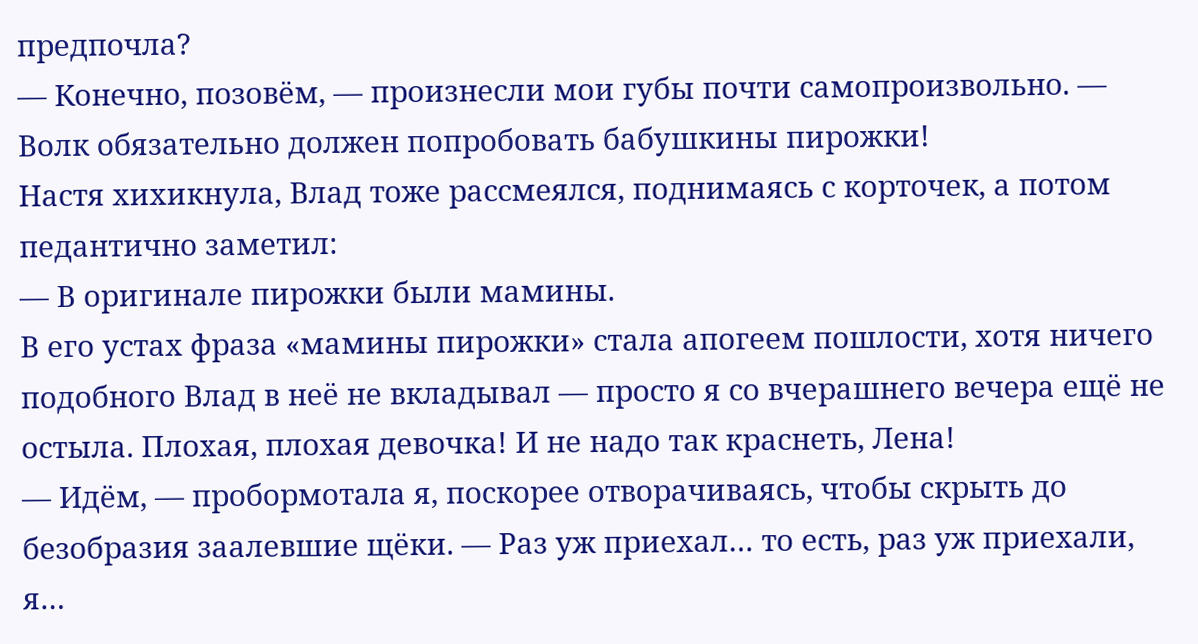предпочла?
— Конечно, позовём, — произнесли мои губы почти самопроизвольно. — Волк обязательно должен попробовать бабушкины пирожки!
Настя хихикнула, Влад тоже рассмеялся, поднимаясь с корточек, а потом педантично заметил:
— В оригинале пирожки были мамины.
В его устах фраза «мамины пирожки» стала апогеем пошлости, хотя ничего подобного Влад в неё не вкладывал — просто я со вчерашнего вечера ещё не остыла. Плохая, плохая девочка! И не надо так краснеть, Лена!
— Идём, — пробормотала я, поскорее отворачиваясь, чтобы скрыть до безобразия заалевшие щёки. — Раз уж приехал… то есть, раз уж приехали, я…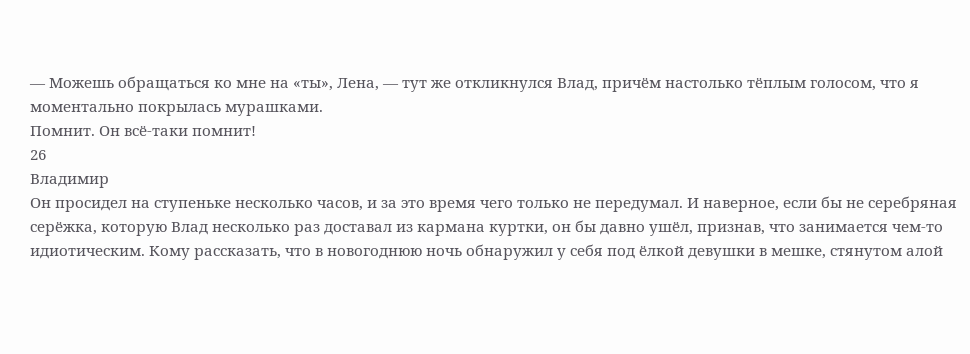— Можешь обращаться ко мне на «ты», Лена, — тут же откликнулся Влад, причём настолько тёплым голосом, что я моментально покрылась мурашками.
Помнит. Он всё-таки помнит!
26
Владимир
Он просидел на ступеньке несколько часов, и за это время чего только не передумал. И наверное, если бы не серебряная серёжка, которую Влад несколько раз доставал из кармана куртки, он бы давно ушёл, признав, что занимается чем-то идиотическим. Кому рассказать, что в новогоднюю ночь обнаружил у себя под ёлкой девушки в мешке, стянутом алой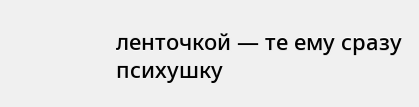ленточкой — те ему сразу психушку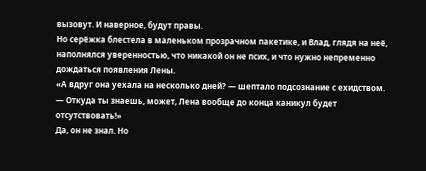вызовут. И наверное, будут правы.
Но серёжка блестела в маленьком прозрачном пакетике, и Влад, глядя на неё, наполнялся уверенностью, что никакой он не псих, и что нужно непременно дождаться появления Лены.
«А вдруг она уехала на несколько дней? — шептало подсознание с ехидством. — Откуда ты знаешь, может, Лена вообще до конца каникул будет отсутствовать!»
Да, он не знал. Но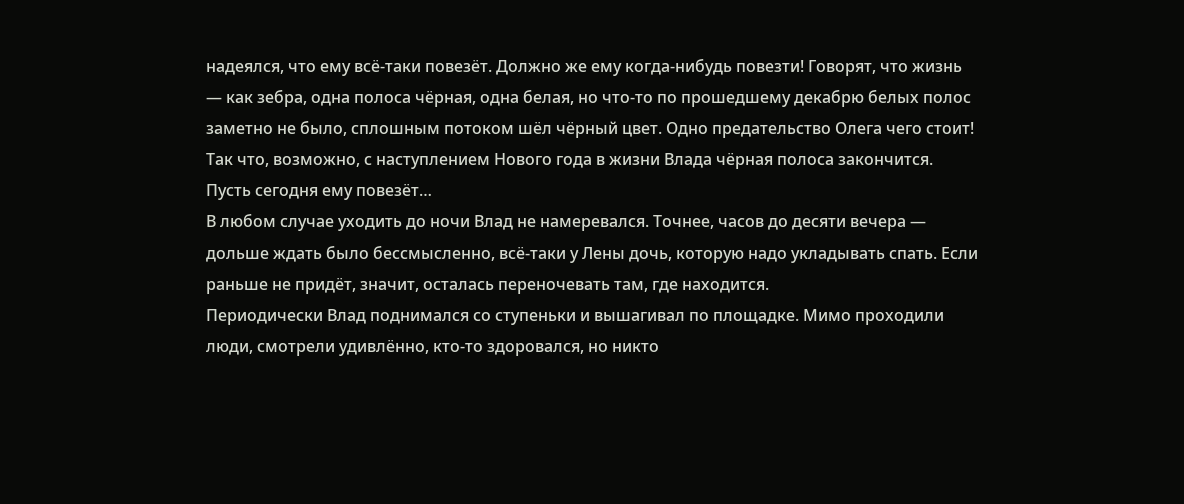надеялся, что ему всё-таки повезёт. Должно же ему когда-нибудь повезти! Говорят, что жизнь — как зебра, одна полоса чёрная, одна белая, но что-то по прошедшему декабрю белых полос заметно не было, сплошным потоком шёл чёрный цвет. Одно предательство Олега чего стоит! Так что, возможно, с наступлением Нового года в жизни Влада чёрная полоса закончится. Пусть сегодня ему повезёт…
В любом случае уходить до ночи Влад не намеревался. Точнее, часов до десяти вечера — дольше ждать было бессмысленно, всё-таки у Лены дочь, которую надо укладывать спать. Если раньше не придёт, значит, осталась переночевать там, где находится.
Периодически Влад поднимался со ступеньки и вышагивал по площадке. Мимо проходили люди, смотрели удивлённо, кто-то здоровался, но никто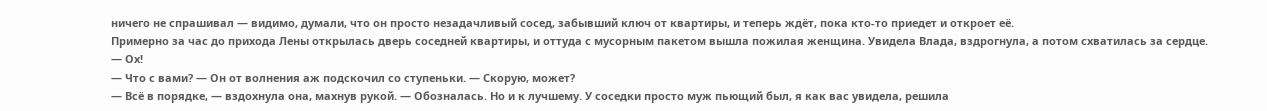ничего не спрашивал — видимо, думали, что он просто незадачливый сосед, забывший ключ от квартиры, и теперь ждёт, пока кто-то приедет и откроет её.
Примерно за час до прихода Лены открылась дверь соседней квартиры, и оттуда с мусорным пакетом вышла пожилая женщина. Увидела Влада, вздрогнула, а потом схватилась за сердце.
— Ох!
— Что с вами? — Он от волнения аж подскочил со ступеньки. — Скорую, может?
— Всё в порядке, — вздохнула она, махнув рукой. — Обозналась. Но и к лучшему. У соседки просто муж пьющий был, я как вас увидела, решила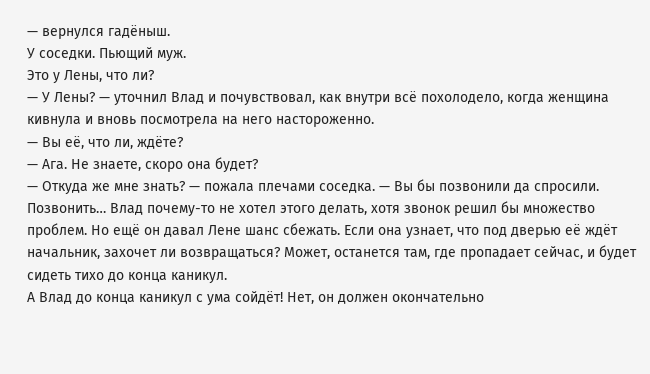— вернулся гадёныш.
У соседки. Пьющий муж.
Это у Лены, что ли?
— У Лены? — уточнил Влад и почувствовал, как внутри всё похолодело, когда женщина кивнула и вновь посмотрела на него настороженно.
— Вы её, что ли, ждёте?
— Ага. Не знаете, скоро она будет?
— Откуда же мне знать? — пожала плечами соседка. — Вы бы позвонили да спросили.
Позвонить… Влад почему-то не хотел этого делать, хотя звонок решил бы множество проблем. Но ещё он давал Лене шанс сбежать. Если она узнает, что под дверью её ждёт начальник, захочет ли возвращаться? Может, останется там, где пропадает сейчас, и будет сидеть тихо до конца каникул.
А Влад до конца каникул с ума сойдёт! Нет, он должен окончательно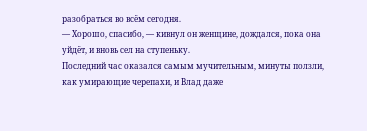разобраться во всём сегодня.
— Хорошо, спасибо, — кивнул он женщине, дождался, пока она уйдёт, и вновь сел на ступеньку.
Последний час оказался самым мучительным, минуты ползли, как умирающие черепахи, и Влад даже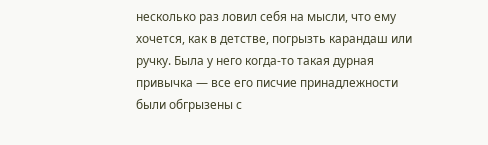несколько раз ловил себя на мысли, что ему хочется, как в детстве, погрызть карандаш или ручку. Была у него когда-то такая дурная привычка — все его писчие принадлежности были обгрызены с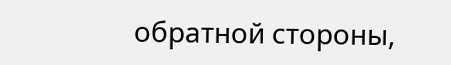обратной стороны,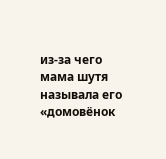из-за чего мама шутя называла его «домовёнок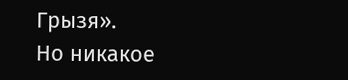Грызя».
Но никакое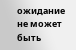ожидание не может быть